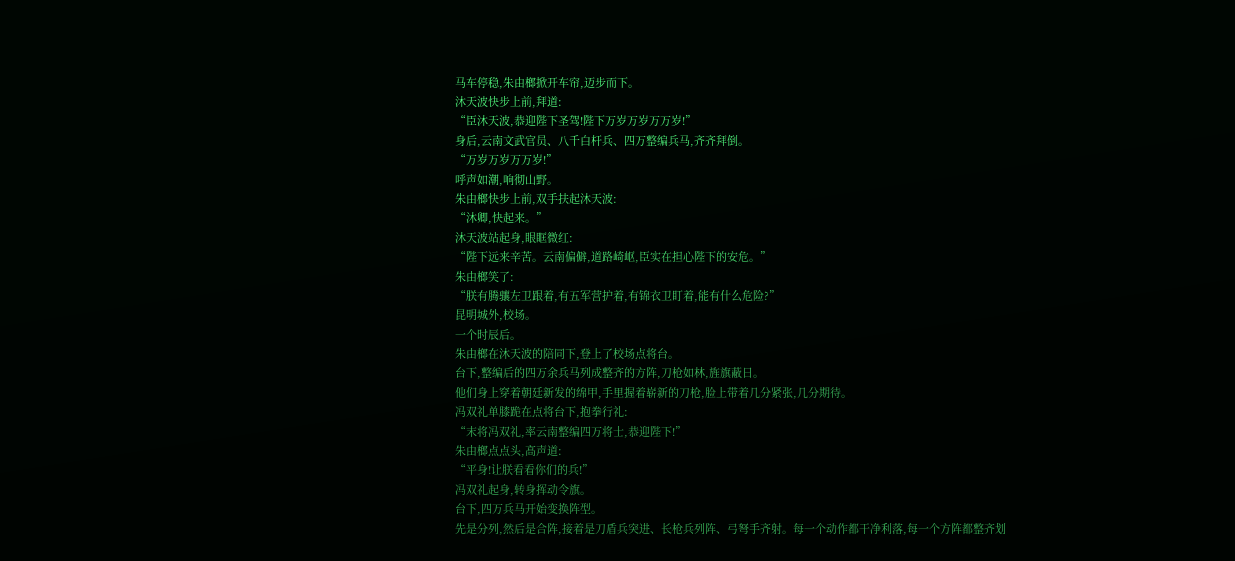马车停稳,朱由榔掀开车帘,迈步而下。
沐天波快步上前,拜道:
“臣沐天波,恭迎陛下圣驾!陛下万岁万岁万万岁!”
身后,云南文武官员、八千白杆兵、四万整编兵马,齐齐拜倒。
“万岁万岁万万岁!”
呼声如潮,响彻山野。
朱由榔快步上前,双手扶起沐天波:
“沐卿,快起来。”
沐天波站起身,眼眶微红:
“陛下远来辛苦。云南偏僻,道路崎岖,臣实在担心陛下的安危。”
朱由榔笑了:
“朕有腾骧左卫跟着,有五军营护着,有锦衣卫盯着,能有什么危险?”
昆明城外,校场。
一个时辰后。
朱由榔在沐天波的陪同下,登上了校场点将台。
台下,整编后的四万余兵马列成整齐的方阵,刀枪如林,旌旗蔽日。
他们身上穿着朝廷新发的绵甲,手里握着崭新的刀枪,脸上带着几分紧张,几分期待。
冯双礼单膝跪在点将台下,抱拳行礼:
“末将冯双礼,率云南整编四万将士,恭迎陛下!”
朱由榔点点头,高声道:
“平身!让朕看看你们的兵!”
冯双礼起身,转身挥动令旗。
台下,四万兵马开始变换阵型。
先是分列,然后是合阵,接着是刀盾兵突进、长枪兵列阵、弓弩手齐射。每一个动作都干净利落,每一个方阵都整齐划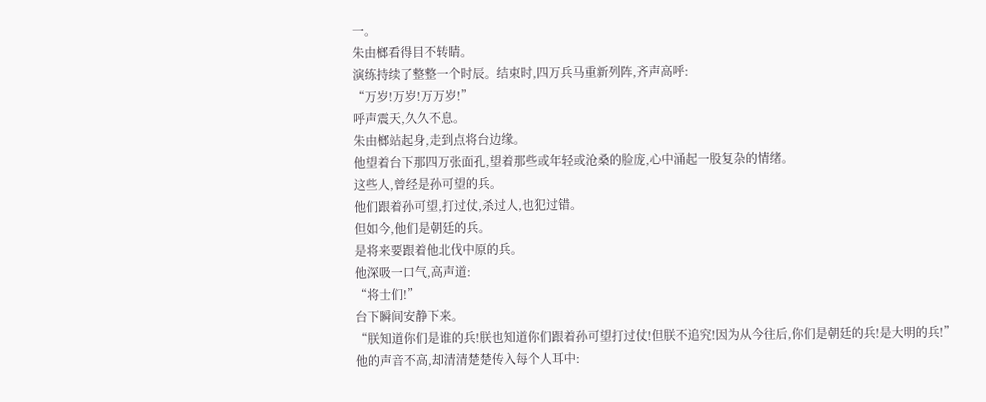一。
朱由榔看得目不转睛。
演练持续了整整一个时辰。结束时,四万兵马重新列阵,齐声高呼:
“万岁!万岁!万万岁!”
呼声震天,久久不息。
朱由榔站起身,走到点将台边缘。
他望着台下那四万张面孔,望着那些或年轻或沧桑的脸庞,心中涌起一股复杂的情绪。
这些人,曾经是孙可望的兵。
他们跟着孙可望,打过仗,杀过人,也犯过错。
但如今,他们是朝廷的兵。
是将来要跟着他北伐中原的兵。
他深吸一口气,高声道:
“将士们!”
台下瞬间安静下来。
“朕知道你们是谁的兵!朕也知道你们跟着孙可望打过仗!但朕不追究!因为从今往后,你们是朝廷的兵!是大明的兵!”
他的声音不高,却清清楚楚传入每个人耳中: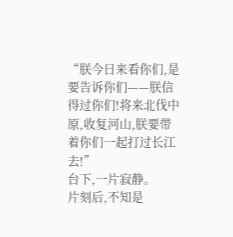“朕今日来看你们,是要告诉你们——朕信得过你们!将来北伐中原,收复河山,朕要带着你们一起打过长江去!”
台下,一片寂静。
片刻后,不知是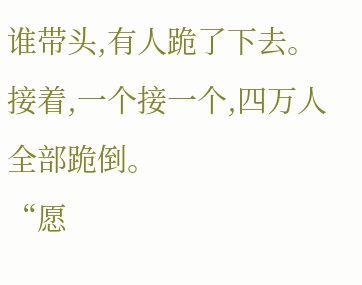谁带头,有人跪了下去。
接着,一个接一个,四万人全部跪倒。
“愿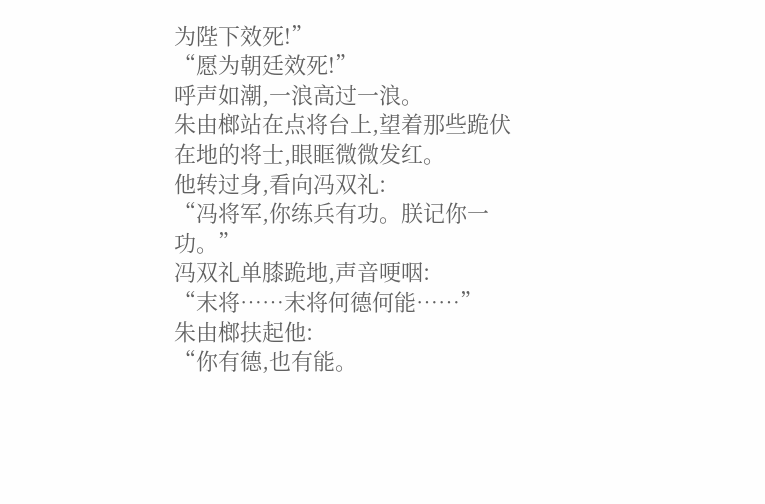为陛下效死!”
“愿为朝廷效死!”
呼声如潮,一浪高过一浪。
朱由榔站在点将台上,望着那些跪伏在地的将士,眼眶微微发红。
他转过身,看向冯双礼:
“冯将军,你练兵有功。朕记你一功。”
冯双礼单膝跪地,声音哽咽:
“末将……末将何德何能……”
朱由榔扶起他:
“你有德,也有能。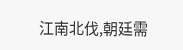江南北伐,朝廷需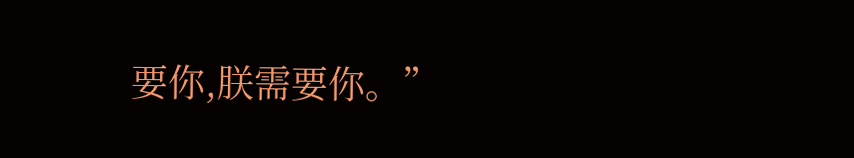要你,朕需要你。”